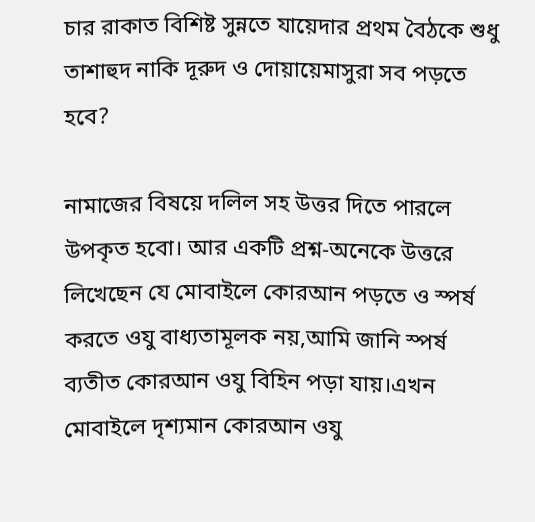চার রাকাত বিশিষ্ট সুন্নতে যায়েদার প্রথম বৈঠকে শুধু তাশাহুদ নাকি দূরুদ ও দোয়ায়েমাসুরা সব পড়তে হবে?

নামাজের বিষয়ে দলিল সহ উত্তর দিতে পারলে উপকৃত হবো। আর একটি প্রশ্ন-অনেকে উত্তরে লিখেছেন যে মোবাইলে কোরআন পড়তে ও স্পর্ষ করতে ওযু বাধ্যতামূলক নয়,আমি জানি স্পর্ষ ব্যতীত কোরআন ওযু বিহিন পড়া যায়।এখন মোবাইলে দৃশ্যমান কোরআন ওযু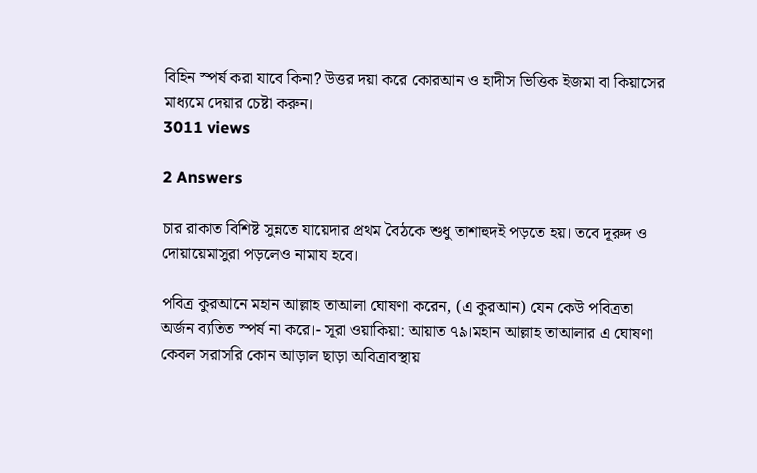বিহিন স্পর্ষ করা যাবে কিনা? উত্তর দয়া করে কোরআন ও হাদীস ভিত্তিক ইজমা বা কিয়াসের মাধ্যমে দেয়ার চেষ্টা করুন।
3011 views

2 Answers

চার রাকাত বিশিষ্ট সুন্নতে যায়েদার প্রথম বৈঠকে শুধু তাশাহুদই পড়তে হয়। তবে দূরুদ ও দোয়ায়েমাসুরা পড়লেও নামায হবে।

পবিত্র কুরআনে মহান আল্লাহ তাআলা ঘোষণা করেন, (এ কুরআন) যেন কেউ পবিত্রতা অর্জন ব্যতিত স্পর্ষ না করে।- সূরা ওয়াকিয়া: আয়াত ৭৯।মহান আল্লাহ তাআলার এ ঘোষণা কেবল সরাসরি কোন আড়াল ছাড়া অবিত্রাবস্থায়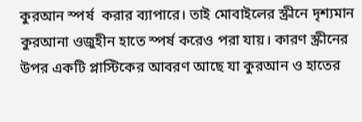কুরআন স্পর্ষ  করার ব্যাপারে। তাই মোবাইলের স্ক্রীনে দৃশ্যমান কুরআনা ওজুহীন হাতে স্পর্ষ করেও পরা যায়। কারণ স্ক্রীনের উপর একটি প্লাস্টিকের আবরণ আছে যা কুরআন ও হাতের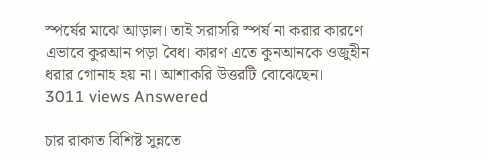স্পর্ষের মাঝে আড়াল। তাই সরাসরি স্পর্ষ না করার কারণে এভাবে কুরআন পড়া বৈধ। কারণ এতে কুনআনকে ওজুহীন ধরার গোনাহ হয় না। আশাকরি উত্তরটি বোঝেছেন।
3011 views Answered

চার রাকাত বিশিষ্ট সুন্নতে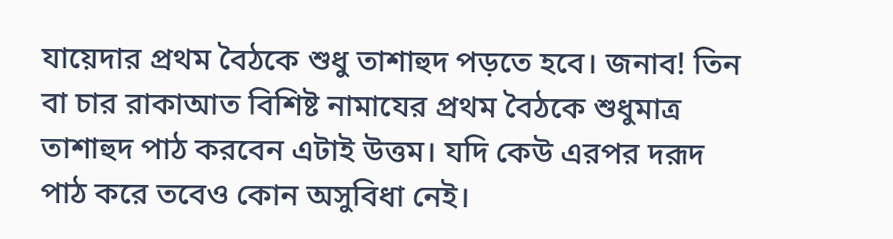যায়েদার প্রথম বৈঠকে শুধু তাশাহুদ পড়তে হবে। জনাব! তিন বা চার রাকাআত বিশিষ্ট নামাযের প্রথম বৈঠকে শুধুমাত্র তাশাহুদ পাঠ করবেন এটাই উত্তম। যদি কেউ এরপর দরূদ পাঠ করে তবেও কোন অসুবিধা নেই।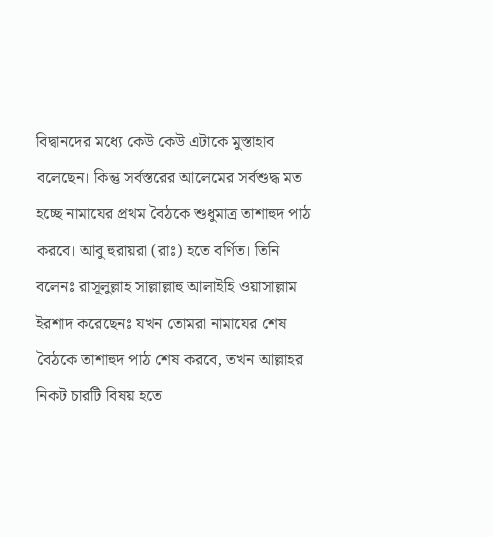বিদ্বানদের মধ্যে কেউ কেউ এটাকে মুস্তাহাব বলেছেন। কিন্তু সর্বস্তরের আলেমের সর্বশুদ্ধ মত হচ্ছে নামাযের প্রথম বৈঠকে শুধুমাত্র তাশাহুদ পাঠ করবে। আবু হুরায়রা (রাঃ) হতে বর্ণিত। তিনি বলেনঃ রাসূলুল্লাহ সাল্লাল্লাহু আলাইহি ওয়াসাল্লাম ইরশাদ করেছেনঃ যখন তোমরা নামাযের শেষ বৈঠকে তাশাহুদ পাঠ শেষ করবে, তখন আল্লাহর নিকট চারটি বিষয় হতে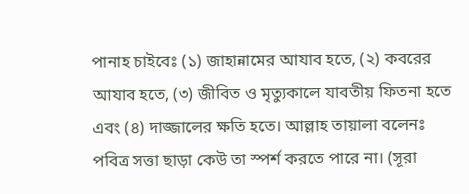পানাহ চাইবেঃ (১) জাহান্নামের আযাব হতে, (২) কবরের আযাব হতে, (৩) জীবিত ও মৃত্যুকালে যাবতীয় ফিতনা হতে এবং (৪) দাজ্জালের ক্ষতি হতে। আল্লাহ তায়ালা বলেনঃ পবিত্র সত্তা ছাড়া কেউ তা স্পর্শ করতে পারে না। (সূরা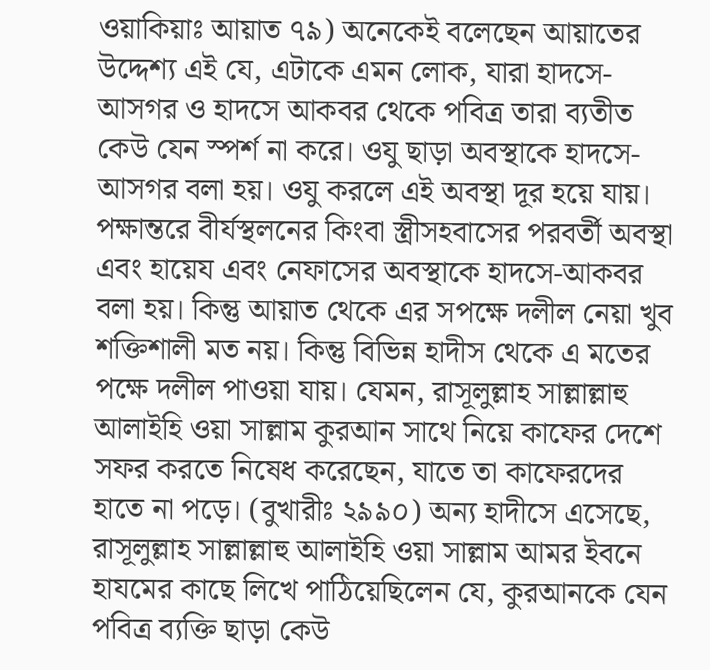ওয়াকিয়াঃ আয়াত ৭৯) অনেকেই বলেছেন আয়াতের উদ্দেশ্য এই যে, এটাকে এমন লোক, যারা হাদসে-আসগর ও হাদসে আকবর থেকে পবিত্র তারা ব্যতীত কেউ যেন স্পর্শ না করে। ওযু ছাড়া অবস্থাকে হাদসে-আসগর বলা হয়। ওযু করলে এই অবস্থা দূর হয়ে যায়। পক্ষান্তরে বীর্যস্থলনের কিংবা স্ত্রীসহবাসের পরবর্তী অবস্থা এবং হায়েয এবং নেফাসের অবস্থাকে হাদসে-আকবর বলা হয়। কিন্তু আয়াত থেকে এর সপক্ষে দলীল নেয়া খুব শক্তিশালী মত নয়। কিন্তু বিভিন্ন হাদীস থেকে এ মতের পক্ষে দলীল পাওয়া যায়। যেমন, রাসূলুল্লাহ সাল্লাল্লাহু আলাইহি ওয়া সাল্লাম কুরআন সাথে নিয়ে কাফের দেশে সফর করতে নিষেধ করেছেন, যাতে তা কাফেরদের হাতে না পড়ে। (বুখারীঃ ২৯৯০) অন্য হাদীসে এসেছে, রাসূলুল্লাহ সাল্লাল্লাহু আলাইহি ওয়া সাল্লাম আমর ইবনে হাযমের কাছে লিখে পাঠিয়েছিলেন যে, কুরআনকে যেন পবিত্র ব্যক্তি ছাড়া কেউ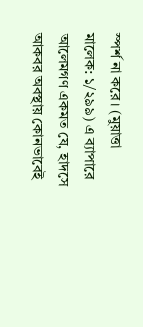স্পর্শ না করে। (মুয়াত্তা মালেক: ১/২৯৯) এ ব্যাপারে আলেমগণ একমত যে, হাদসে আকবর অবস্থায় কোনভাবেই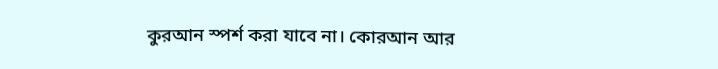কুরআন স্পর্শ করা যাবে না। কোরআন আর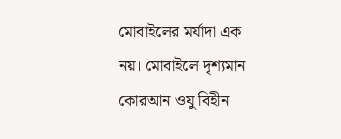মোবাইলের মর্যাদা এক নয়। মোবাইলে দৃশ্যমান কোরআন ওযু বিহীন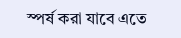স্পর্ষ করা যাবে এতে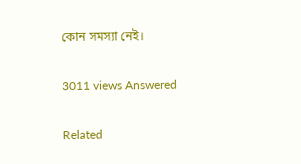কোন সমস্যা নেই।

3011 views Answered

Related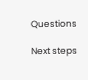Questions

Next steps